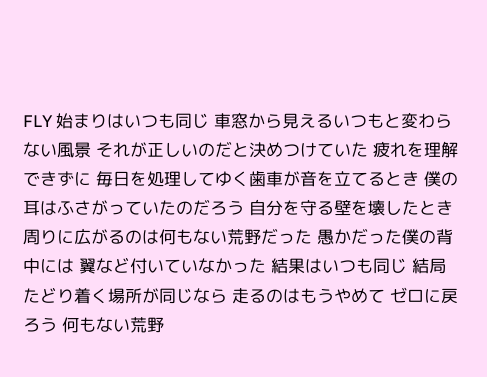FLY 始まりはいつも同じ 車窓から見えるいつもと変わらない風景 それが正しいのだと決めつけていた 疲れを理解できずに 毎日を処理してゆく歯車が音を立てるとき 僕の耳はふさがっていたのだろう 自分を守る壁を壊したとき 周りに広がるのは何もない荒野だった 愚かだった僕の背中には 翼など付いていなかった 結果はいつも同じ 結局たどり着く場所が同じなら 走るのはもうやめて ゼロに戻ろう 何もない荒野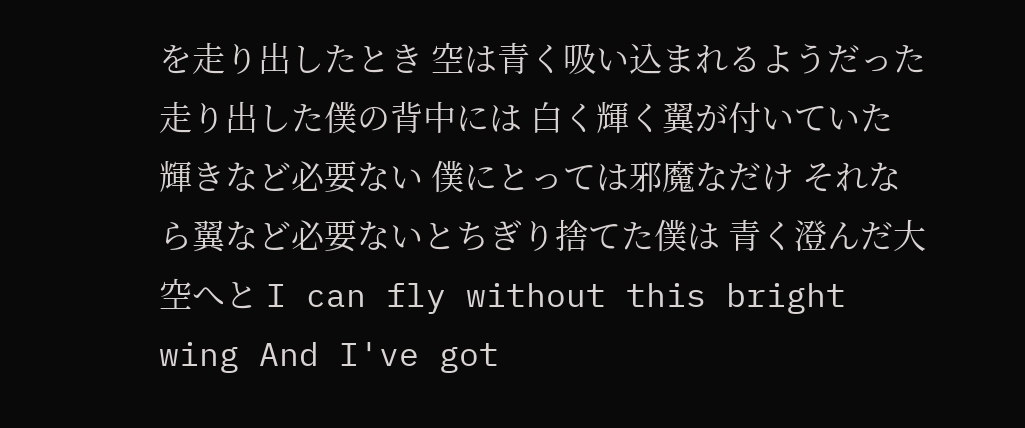を走り出したとき 空は青く吸い込まれるようだった 走り出した僕の背中には 白く輝く翼が付いていた 輝きなど必要ない 僕にとっては邪魔なだけ それなら翼など必要ないとちぎり捨てた僕は 青く澄んだ大空へと I can fly without this bright wing And I've got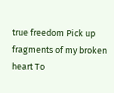true freedom Pick up fragments of my broken heart To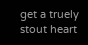get a truely stout heart